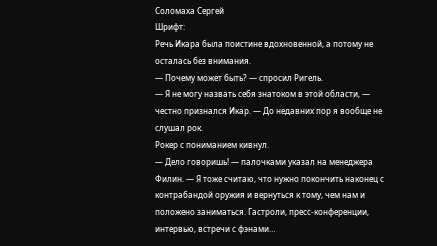Соломаха Сергей
Шрифт:
Речь Икара была поистине вдохновенной, а потому не осталась без внимания.
— Почему может быть? — спросил Ригель.
— Я не могу назвать себя знатоком в этой области, — честно признался Икар. — До недавних пор я вообще не слушал рок.
Рокер с пониманием кивнул.
— Дело говоришь! — палочками указал на менеджера Филин. — Я тоже считаю, что нужно покончить наконец с контрабандой оружия и вернуться к тому, чем нам и положено заниматься. Гастроли, пресс-конференции, интервью, встречи с фэнами…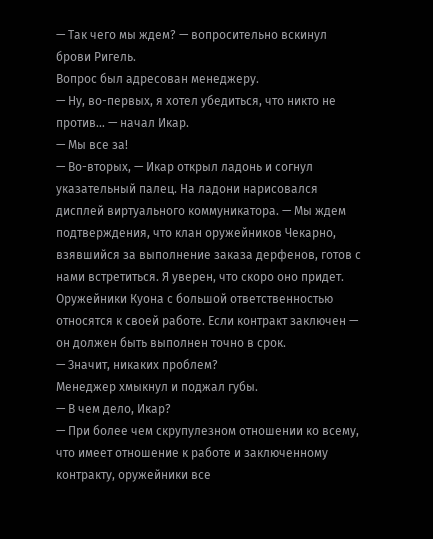— Так чего мы ждем? — вопросительно вскинул брови Ригель.
Вопрос был адресован менеджеру.
— Ну, во-первых, я хотел убедиться, что никто не против… — начал Икар.
— Мы все за!
— Во-вторых, — Икар открыл ладонь и согнул указательный палец. На ладони нарисовался дисплей виртуального коммуникатора. — Мы ждем подтверждения, что клан оружейников Чекарно, взявшийся за выполнение заказа дерфенов, готов с нами встретиться. Я уверен, что скоро оно придет. Оружейники Куона с большой ответственностью относятся к своей работе. Если контракт заключен — он должен быть выполнен точно в срок.
— Значит, никаких проблем?
Менеджер хмыкнул и поджал губы.
— В чем дело, Икар?
— При более чем скрупулезном отношении ко всему, что имеет отношение к работе и заключенному контракту, оружейники все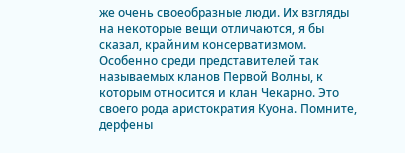же очень своеобразные люди. Их взгляды на некоторые вещи отличаются, я бы сказал, крайним консерватизмом. Особенно среди представителей так называемых кланов Первой Волны, к которым относится и клан Чекарно. Это своего рода аристократия Куона. Помните, дерфены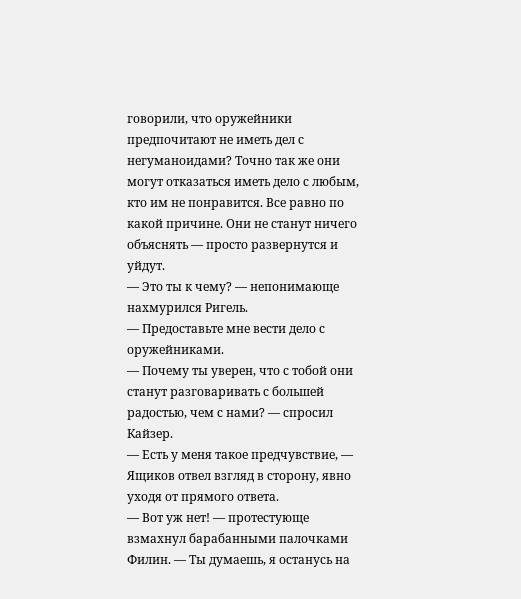говорили, что оружейники предпочитают не иметь дел с негуманоидами? Точно так же они могут отказаться иметь дело с любым, кто им не понравится. Все равно по какой причине. Они не станут ничего объяснять — просто развернутся и уйдут.
— Это ты к чему? — непонимающе нахмурился Ригель.
— Предоставьте мне вести дело с оружейниками.
— Почему ты уверен, что с тобой они станут разговаривать с большей радостью, чем с нами? — спросил Кайзер.
— Есть у меня такое предчувствие, — Ящиков отвел взгляд в сторону, явно уходя от прямого ответа.
— Вот уж нет! — протестующе взмахнул барабанными палочками Филин. — Ты думаешь, я останусь на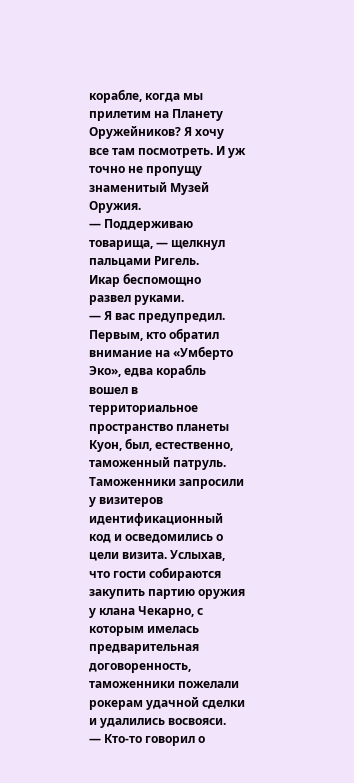корабле, когда мы прилетим на Планету Оружейников? Я хочу все там посмотреть. И уж точно не пропущу знаменитый Музей Оружия.
— Поддерживаю товарища, — щелкнул пальцами Ригель.
Икар беспомощно развел руками.
— Я вас предупредил.
Первым, кто обратил внимание на «Умберто Эко», едва корабль вошел в территориальное пространство планеты Куон, был, естественно, таможенный патруль. Таможенники запросили у визитеров идентификационный код и осведомились о цели визита. Услыхав, что гости собираются закупить партию оружия у клана Чекарно, с которым имелась предварительная договоренность, таможенники пожелали рокерам удачной сделки и удалились восвояси.
— Кто-то говорил о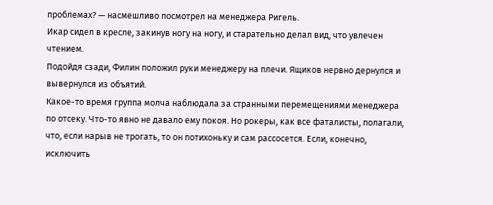проблемах? — насмешливо посмотрел на менеджера Ригель.
Икар сидел в кресле, закинув ногу на ногу, и старательно делал вид, что увлечен чтением.
Подойдя сзади, Филин положил руки менеджеру на плечи. Ящиков нервно дернулся и вывернулся из объятий.
Какое-то время группа молча наблюдала за странными перемещениями менеджера по отсеку. Что-то явно не давало ему покоя. Но рокеры, как все фаталисты, полагали, что, если нарыв не трогать, то он потихоньку и сам рассосется. Если, конечно, исключить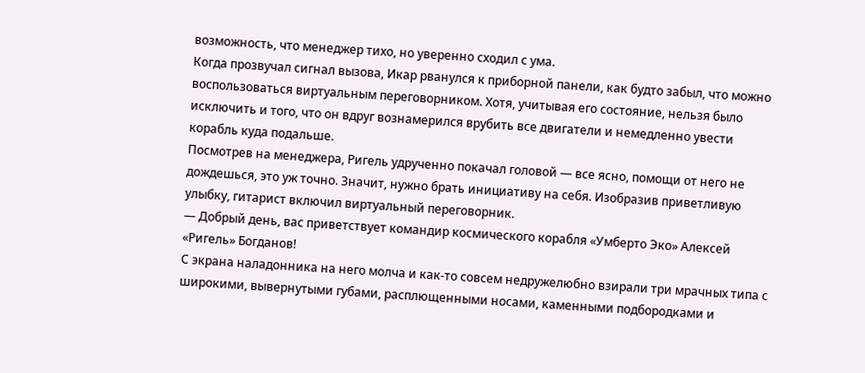возможность, что менеджер тихо, но уверенно сходил с ума.
Когда прозвучал сигнал вызова, Икар рванулся к приборной панели, как будто забыл, что можно воспользоваться виртуальным переговорником. Хотя, учитывая его состояние, нельзя было исключить и того, что он вдруг вознамерился врубить все двигатели и немедленно увести корабль куда подальше.
Посмотрев на менеджера, Ригель удрученно покачал головой — все ясно, помощи от него не дождешься, это уж точно. Значит, нужно брать инициативу на себя. Изобразив приветливую улыбку, гитарист включил виртуальный переговорник.
— Добрый день, вас приветствует командир космического корабля «Умберто Эко» Алексей «Ригель» Богданов!
С экрана наладонника на него молча и как-то совсем недружелюбно взирали три мрачных типа с широкими, вывернутыми губами, расплющенными носами, каменными подбородками и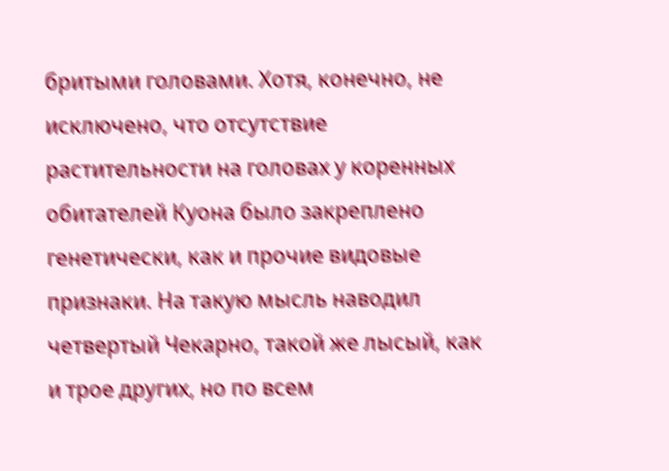бритыми головами. Хотя, конечно, не исключено, что отсутствие растительности на головах у коренных обитателей Куона было закреплено генетически, как и прочие видовые признаки. На такую мысль наводил четвертый Чекарно, такой же лысый, как и трое других, но по всем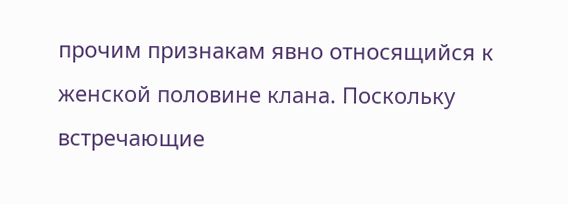прочим признакам явно относящийся к женской половине клана. Поскольку встречающие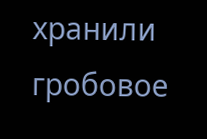хранили гробовое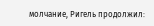молчание, Ригель продолжил: